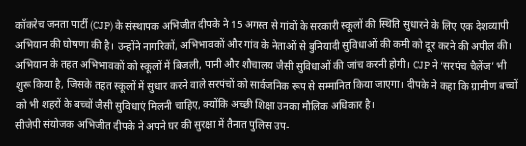कॉकरेच जनता पार्टी (CJP) के संस्थापक अभिजीत दीपके ने 15 अगस्त से गांवों के सरकारी स्कूलों की स्थिति सुधारने के लिए एक देशव्यापी अभियान की घोषणा की है। उन्होंने नागरिकों, अभिभावकों और गांव के नेताओं से बुनियादी सुविधाओं की कमी को दूर करने की अपील की। अभियान के तहत अभिभावकों को स्कूलों में बिजली, पानी और शौचालय जैसी सुविधाओं की जांच करनी होगी। CJP ने ‘सरपंच चैलेंज’ भी शुरू किया है, जिसके तहत स्कूलों में सुधार करने वाले सरपंचों को सार्वजनिक रूप से सम्मानित किया जाएगा। दीपके ने कहा कि ग्रामीण बच्चों को भी शहरों के बच्चों जैसी सुविधाएं मिलनी चाहिए, क्योंकि अच्छी शिक्षा उनका मौलिक अधिकार है।
सीजेपी संयोजक अभिजीत दीपके ने अपने घर की सुरक्षा में तैनात पुलिस उप-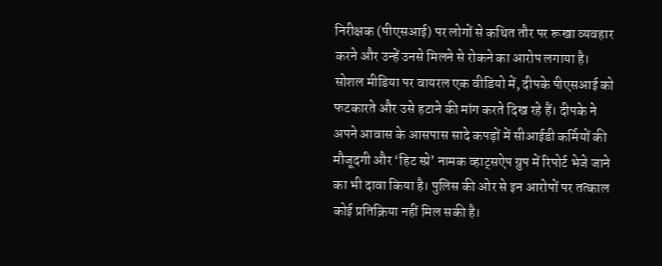निरीक्षक (पीएसआई) पर लोगों से कथित तौर पर रूखा व्यवहार करने और उन्हें उनसे मिलने से रोकने का आरोप लगाया है। सोशल मीडिया पर वायरल एक वीडियो में, दीपके पीएसआई को फटकारते और उसे हटाने की मांग करते दिख रहे हैं। दीपके ने अपने आवास के आसपास सादे कपड़ों में सीआईडी कर्मियों की मौजूदगी और ‘हिट स्प्रे’ नामक व्हाट्सऐप ग्रुप में रिपोर्ट भेजे जाने का भी दावा किया है। पुलिस की ओर से इन आरोपों पर तत्काल कोई प्रतिक्रिया नहीं मिल सकी है।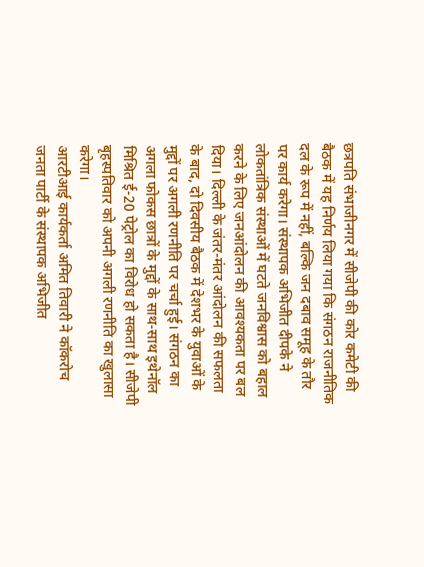छत्रपति संभाजीनगर में सीजेपी की कोर कमेटी की बैठक में यह निर्णय लिया गया कि संगठन राजनीतिक दल के रूप में नहीं, बल्कि जन दबाव समूह के तौर पर कार्य करेगा। संस्थापक अभिजीत दीपके ने लोकतांत्रिक संस्थाओं में घटते जनविश्वास को बहाल करने के लिए जनआंदोलन की आवश्यकता पर बल दिया। दिल्ली के जंतर-मंतर आंदोलन की सफलता के बाद, दो दिवसीय बैठक में देशभर के युवाओं के मुद्दों पर अगली रणनीति पर चर्चा हुई। संगठन का अगला फोकस छात्रों के मुद्दों के साथ-साथ इथेनॉल मिश्रित ई-20 पेट्रोल का विरोध हो सकता है। सीजेपी बृहस्पतिवार को अपनी अगली रणनीति का खुलासा करेगा।
आरटीआई कार्यकर्ता अमित तिवारी ने कॉकरोच जनता पार्टी के संस्थापक अभिजीत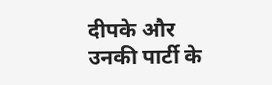दीपके और उनकी पार्टी के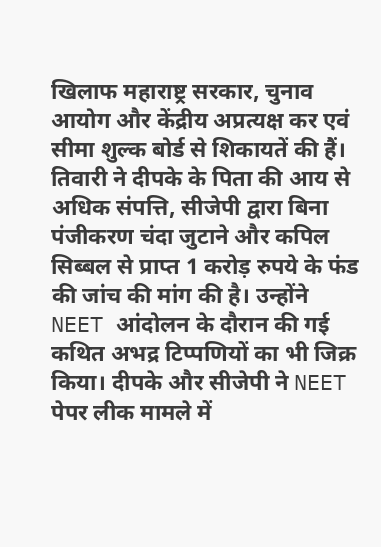खिलाफ महाराष्ट्र सरकार, चुनाव आयोग और केंद्रीय अप्रत्यक्ष कर एवं सीमा शुल्क बोर्ड से शिकायतें की हैं। तिवारी ने दीपके के पिता की आय से अधिक संपत्ति, सीजेपी द्वारा बिना पंजीकरण चंदा जुटाने और कपिल सिब्बल से प्राप्त 1 करोड़ रुपये के फंड की जांच की मांग की है। उन्होंने NEET आंदोलन के दौरान की गई कथित अभद्र टिप्पणियों का भी जिक्र किया। दीपके और सीजेपी ने NEET पेपर लीक मामले में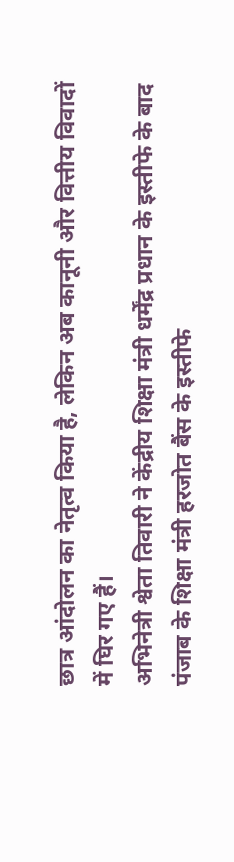छात्र आंदोलन का नेतृत्व किया है, लेकिन अब कानूनी और वित्तीय विवादों में घिर गए हैं।
अभिनेत्री श्वेता तिवारी ने केंद्रीय शिक्षा मंत्री धर्मेंद्र प्रधान के इस्तीफे के बाद पंजाब के शिक्षा मंत्री हरजोत बैंस के इस्तीफे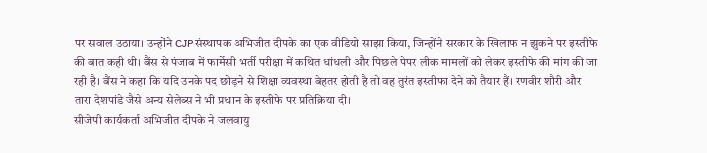पर सवाल उठाया। उन्होंने CJP संस्थापक अभिजीत दीपके का एक वीडियो साझा किया, जिन्होंने सरकार के खिलाफ न झुकने पर इस्तीफे की बात कही थी। बैंस से पंजाब में फार्मेसी भर्ती परीक्षा में कथित धांधली और पिछले पेपर लीक मामलों को लेकर इस्तीफे की मांग की जा रही है। बैंस ने कहा कि यदि उनके पद छोड़ने से शिक्षा व्यवस्था बेहतर होती है तो वह तुरंत इस्तीफा देने को तैयार हैं। रणवीर शौरी और तारा देशपांडे जैसे अन्य सेलेब्स ने भी प्रधान के इस्तीफे पर प्रतिक्रिया दी।
सीजेपी कार्यकर्ता अभिजीत दीपके ने जलवायु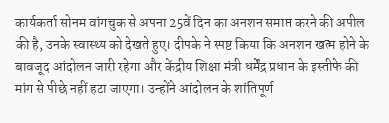कार्यकर्ता सोनम वांगचुक से अपना 25वें दिन का अनशन समाप्त करने की अपील की है, उनके स्वास्थ्य को देखते हुए। दीपके ने स्पष्ट किया कि अनशन खत्म होने के बावजूद आंदोलन जारी रहेगा और केंद्रीय शिक्षा मंत्री धर्मेंद्र प्रधान के इस्तीफे की मांग से पीछे नहीं हटा जाएगा। उन्होंने आंदोलन के शांतिपूर्ण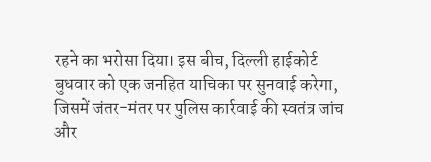रहने का भरोसा दिया। इस बीच, दिल्ली हाईकोर्ट बुधवार को एक जनहित याचिका पर सुनवाई करेगा, जिसमें जंतर-मंतर पर पुलिस कार्रवाई की स्वतंत्र जांच और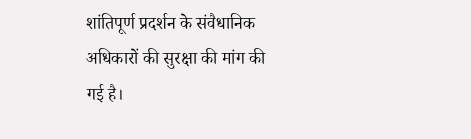शांतिपूर्ण प्रदर्शन के संवैधानिक अधिकारों की सुरक्षा की मांग की गई है।